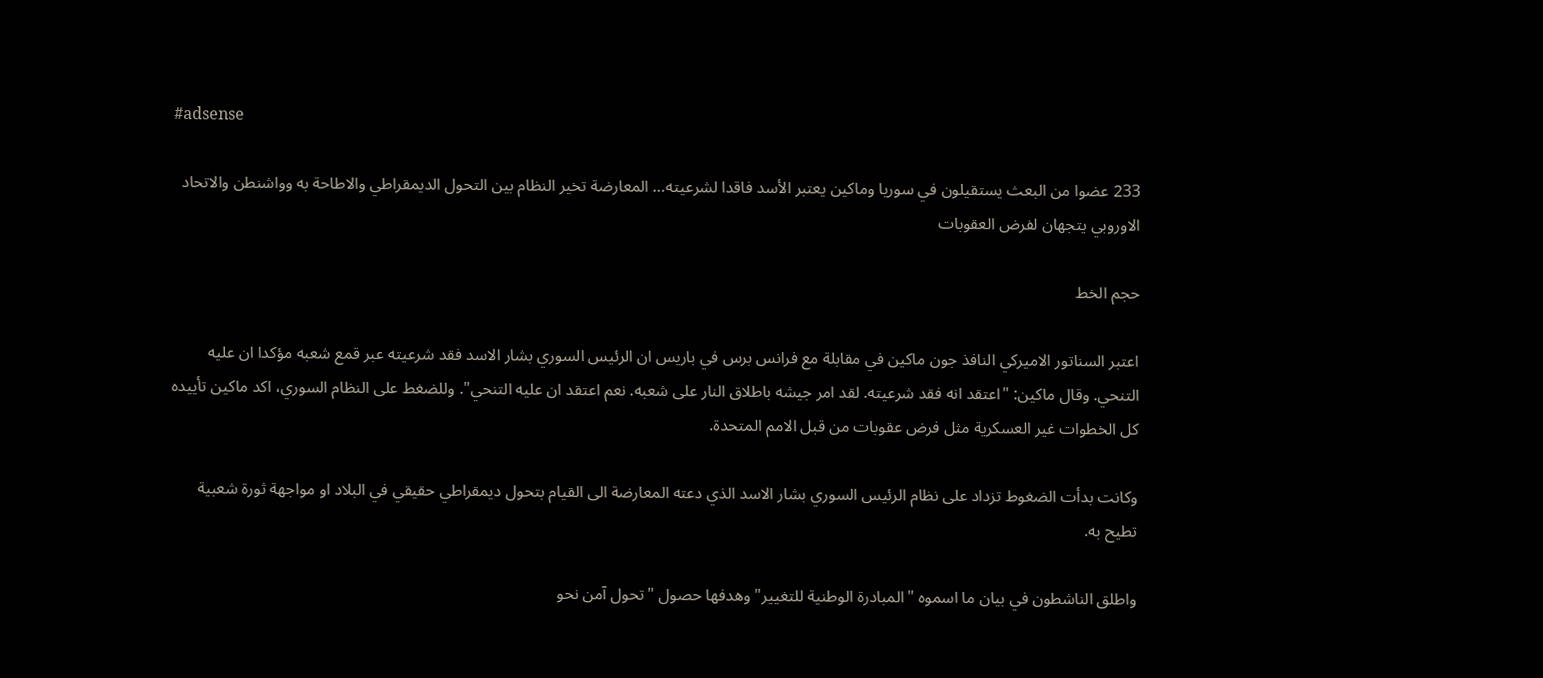#adsense

233 عضوا من البعث يستقيلون في سوريا وماكين يعتبر الأسد فاقدا لشرعيته… المعارضة تخير النظام بين التحول الديمقراطي والاطاحة به وواشنطن والاتحاد الاوروبي يتجهان لفرض العقوبات

حجم الخط

اعتبر السناتور الاميركي النافذ جون ماكين في مقابلة مع فرانس برس في باريس ان الرئيس السوري بشار الاسد فقد شرعيته عبر قمع شعبه مؤكدا ان عليه التنحي. وقال ماكين: "اعتقد انه فقد شرعيته. لقد امر جيشه باطلاق النار على شعبه. نعم اعتقد ان عليه التنحي". وللضغط على النظام السوري، اكد ماكين تأييده كل الخطوات غير العسكرية مثل فرض عقوبات من قبل الامم المتحدة.

وكانت بدأت الضغوط تزداد على نظام الرئيس السوري بشار الاسد الذي دعته المعارضة الى القيام بتحول ديمقراطي حقيقي في البلاد او مواجهة ثورة شعبية تطيح به.

واطلق الناشطون في بيان ما اسموه "المبادرة الوطنية للتغيير" وهدفها حصول "تحول آمن نحو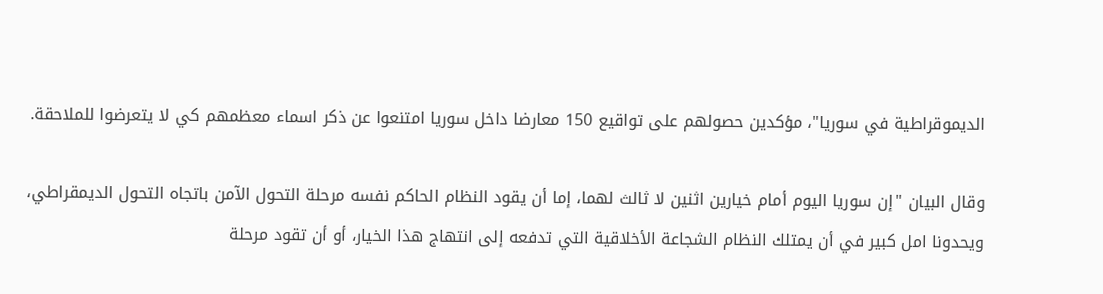الديموقراطية في سوريا"، مؤكدين حصولهم على تواقيع 150 معارضا داخل سوريا امتنعوا عن ذكر اسماء معظمهم كي لا يتعرضوا للملاحقة.

وقال البيان "إن سوريا اليوم أمام خيارين اثنين لا ثالث لهما، إما أن يقود النظام الحاكم نفسه مرحلة التحول الآمن باتجاه التحول الديمقراطي، ويحدونا امل كبير في أن يمتلك النظام الشجاعة الأخلاقية التي تدفعه إلى انتهاج هذا الخيار، أو أن تقود مرحلة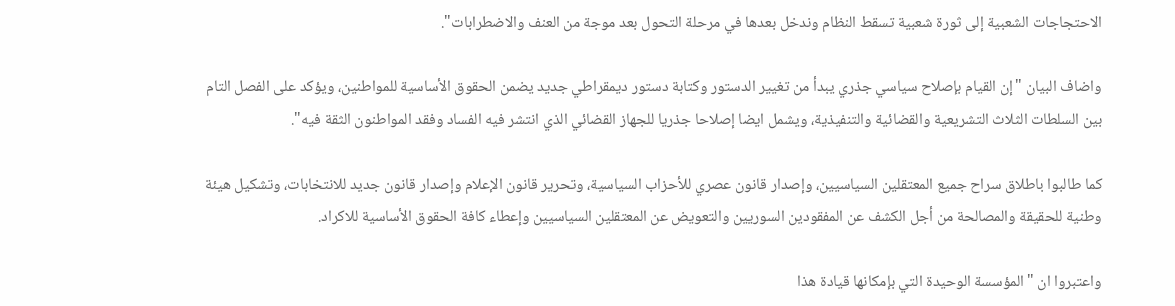الاحتجاجات الشعبية إلى ثورة شعبية تسقط النظام وندخل بعدها في مرحلة التحول بعد موجة من العنف والاضطرابات".

واضاف البيان "إن القيام بإصلاح سياسي جذري يبدأ من تغيير الدستور وكتابة دستور ديمقراطي جديد يضمن الحقوق الأساسية للمواطنين، ويؤكد على الفصل التام بين السلطات الثلاث التشريعية والقضائية والتنفيذية، ويشمل ايضا إصلاحا جذريا للجهاز القضائي الذي انتشر فيه الفساد وفقد المواطنون الثقة فيه".

كما طالبوا باطلاق سراح جميع المعتقلين السياسيين، وإصدار قانون عصري للأحزاب السياسية، وتحرير قانون الإعلام وإصدار قانون جديد للانتخابات، وتشكيل هيئة وطنية للحقيقة والمصالحة من أجل الكشف عن المفقودين السوريين والتعويض عن المعتقلين السياسيين وإعطاء كافة الحقوق الأساسية للاكراد.

واعتبروا ان "المؤسسة الوحيدة التي بإمكانها قيادة هذا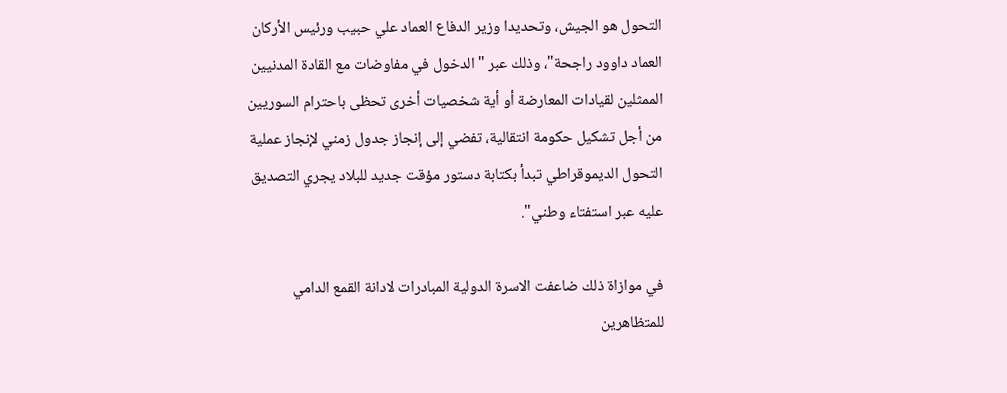التحول هو الجيش، وتحديدا وزير الدفاع العماد علي حبيب ورئيس الأركان العماد داوود راجحة"، وذلك عبر "الدخول في مفاوضات مع القادة المدنيين الممثلين لقيادات المعارضة أو أية شخصيات أخرى تحظى باحترام السوريين من أجل تشكيل حكومة انتقالية، تفضي إلى إنجاز جدول زمني لإنجاز عملية التحول الديموقراطي تبدأ بكتابة دستور مؤقت جديد للبلاد يجري التصديق عليه عبر استفتاء وطني".

في موازاة ذلك ضاعفت الاسرة الدولية المبادرات لادانة القمع الدامي للمتظاهرين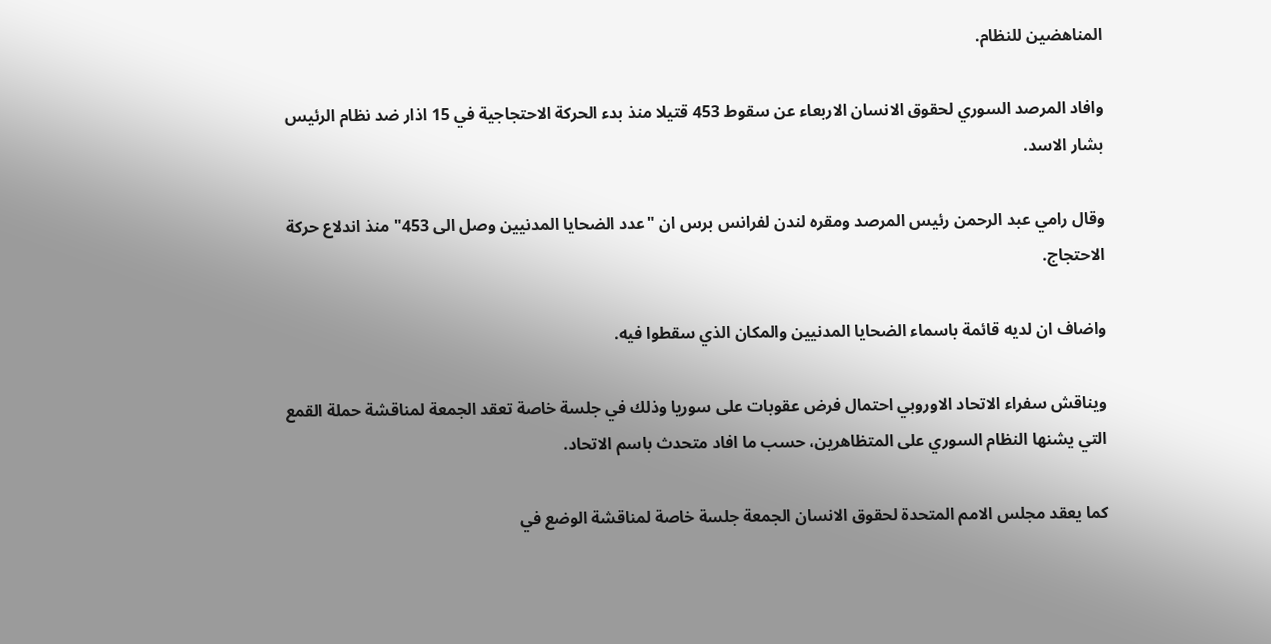المناهضين للنظام.

وافاد المرصد السوري لحقوق الانسان الاربعاء عن سقوط 453 قتيلا منذ بدء الحركة الاحتجاجية في 15 اذار ضد نظام الرئيس بشار الاسد.

وقال رامي عبد الرحمن رئيس المرصد ومقره لندن لفرانس برس ان "عدد الضحايا المدنيين وصل الى 453" منذ اندلاع حركة الاحتجاج.

واضاف ان لديه قائمة باسماء الضحايا المدنيين والمكان الذي سقطوا فيه.

ويناقش سفراء الاتحاد الاوروبي احتمال فرض عقوبات على سوريا وذلك في جلسة خاصة تعقد الجمعة لمناقشة حملة القمع التي يشنها النظام السوري على المتظاهرين، حسب ما افاد متحدث باسم الاتحاد.

كما يعقد مجلس الامم المتحدة لحقوق الانسان الجمعة جلسة خاصة لمناقشة الوضع في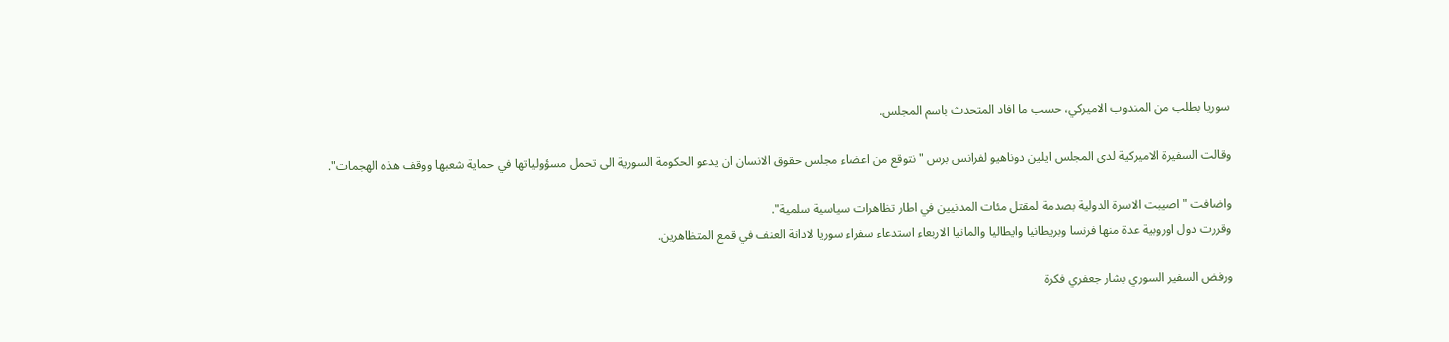سوريا بطلب من المندوب الاميركي، حسب ما افاد المتحدث باسم المجلس.

وقالت السفيرة الاميركية لدى المجلس ايلين دوناهيو لفرانس برس "نتوقع من اعضاء مجلس حقوق الانسان ان يدعو الحكومة السورية الى تحمل مسؤولياتها في حماية شعبها ووقف هذه الهجمات".

واضافت "اصيبت الاسرة الدولية بصدمة لمقتل مئات المدنيين في اطار تظاهرات سياسية سلمية".
وقررت دول اوروبية عدة منها فرنسا وبريطانيا وايطاليا والمانيا الاربعاء استدعاء سفراء سوريا لادانة العنف في قمع المتظاهرين.

ورفض السفير السوري بشار جعفري فكرة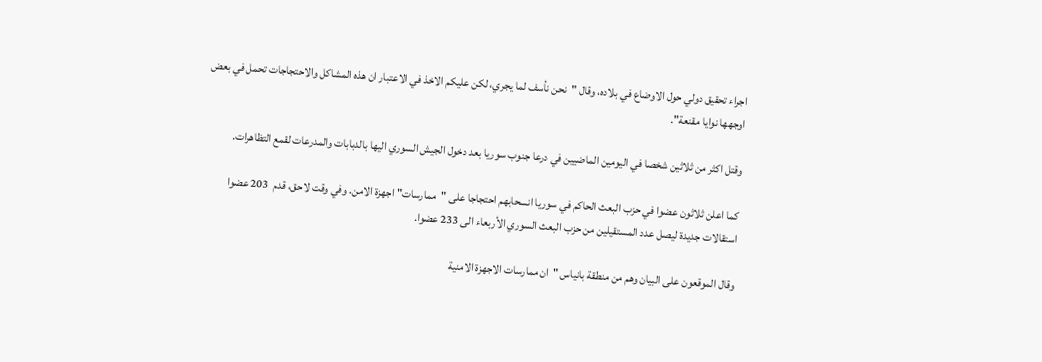اجراء تحقيق دولي حول الاوضاع في بلاده، وقال "نحن نأسف لما يجري، لكن عليكم الاخذ في الاعتبار ان هذه المشاكل والاحتجاجات تحمل في بعض اوجهها نوايا مقنعة".

وقتل اكثر من ثلاثين شخصا في اليومين الماضيين في درعا جنوب سوريا بعد دخول الجيش السوري اليها بالدبابات والمدرعات لقمع التظاهرات.

كما اعلن ثلاثون عضوا في حزب البعث الحاكم في سوريا انسحابهم احتجاجا على "ممارسات" اجهزة الامن. وفي وقت لاحق، قدم  203 عضوا  استقالات جديدة ليصل عدد المستقيلين من حزب البعث السوري الأربعاء الى 233 عضوا.

وقال الموقعون على البيان وهم من منطقة بانياس "ان ممارسات الاجهزة الامنية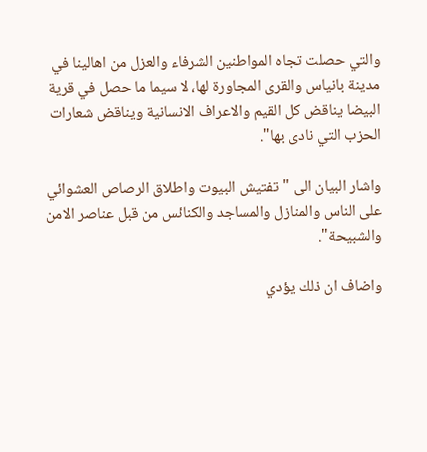والتي حصلت تجاه المواطنين الشرفاء والعزل من اهالينا في مدينة بانياس والقرى المجاورة لها، لا سيما ما حصل في قرية البيضا يناقض كل القيم والاعراف الانسانية ويناقض شعارات الحزب التي نادى بها".

واشار البيان الى "تفتيش البيوت واطلاق الرصاص العشوائي على الناس والمنازل والمساجد والكنائس من قبل عناصر الامن والشبيحة".

واضاف ان ذلك يؤدي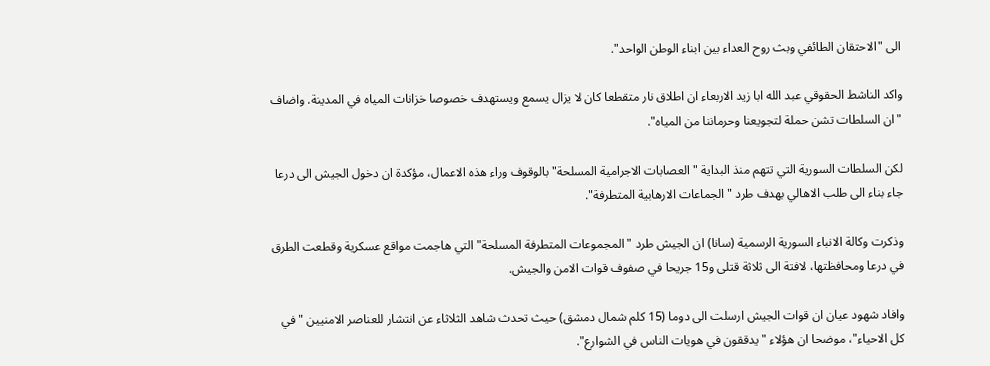الى "الاحتقان الطائفي وبث روح العداء بين ابناء الوطن الواحد".

واكد الناشط الحقوقي عبد الله ابا زيد الاربعاء ان اطلاق نار متقطعا كان لا يزال يسمع ويستهدف خصوصا خزانات المياه في المدينة. واضاف "ان السلطات تشن حملة لتجويعنا وحرماننا من المياه".

لكن السلطات السورية التي تتهم منذ البداية "العصابات الاجرامية المسلحة" بالوقوف وراء هذه الاعمال، مؤكدة ان دخول الجيش الى درعا جاء بناء الى طلب الاهالي بهدف طرد "الجماعات الارهابية المتطرفة".

وذكرت وكالة الانباء السورية الرسمية (سانا) ان الجيش طرد "المجموعات المتطرفة المسلحة" التي هاجمت مواقع عسكرية وقطعت الطرق في درعا ومحافظتها، لافتة الى ثلاثة قتلى و15 جريحا في صفوف قوات الامن والجيش.

وافاد شهود عيان ان قوات الجيش ارسلت الى دوما (15 كلم شمال دمشق) حيث تحدث شاهد الثلاثاء عن انتشار للعناصر الامنيين "في كل الاحياء"، موضحا ان هؤلاء "يدققون في هويات الناس في الشوارع".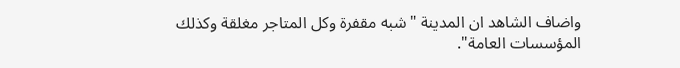واضاف الشاهد ان المدينة "شبه مقفرة وكل المتاجر مغلقة وكذلك المؤسسات العامة".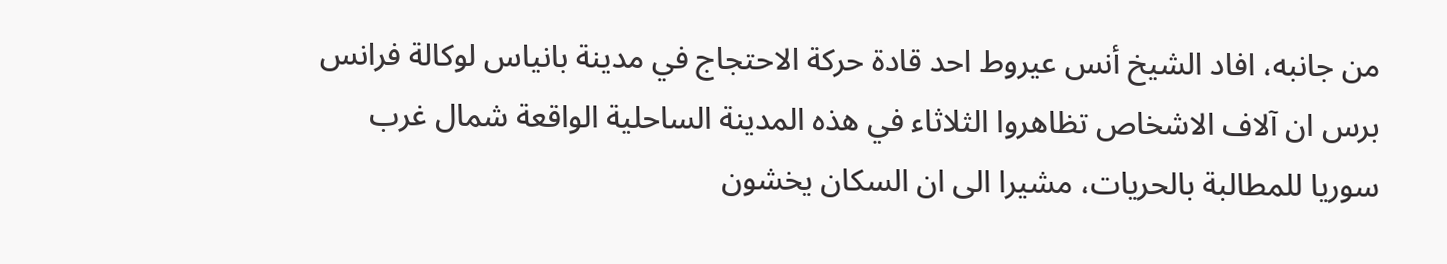من جانبه، افاد الشيخ أنس عيروط احد قادة حركة الاحتجاج في مدينة بانياس لوكالة فرانس برس ان آلاف الاشخاص تظاهروا الثلاثاء في هذه المدينة الساحلية الواقعة شمال غرب سوريا للمطالبة بالحريات، مشيرا الى ان السكان يخشون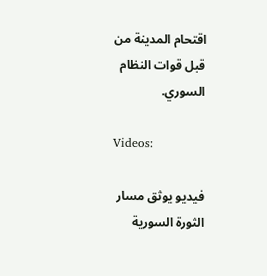اقتحام المدينة من قبل قوات النظام السوري.

Videos:

فيديو يوثق مسار الثورة السورية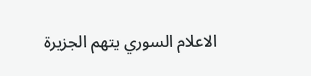الاعلام السوري يتهم الجزيرة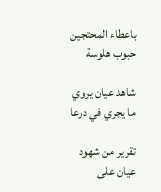باعطاء المحتجين حبوب هلوسة

شاهد عيان يروي ما يجري في درعا

تقرير من شهود عيان على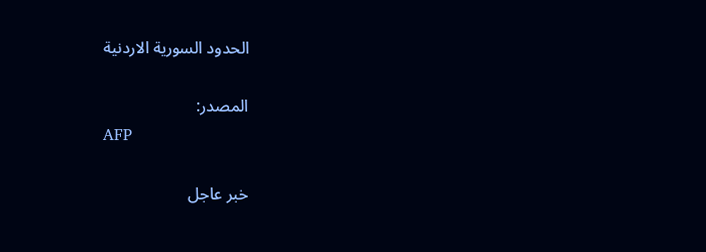الحدود السورية الاردنية

المصدر:
AFP

خبر عاجل